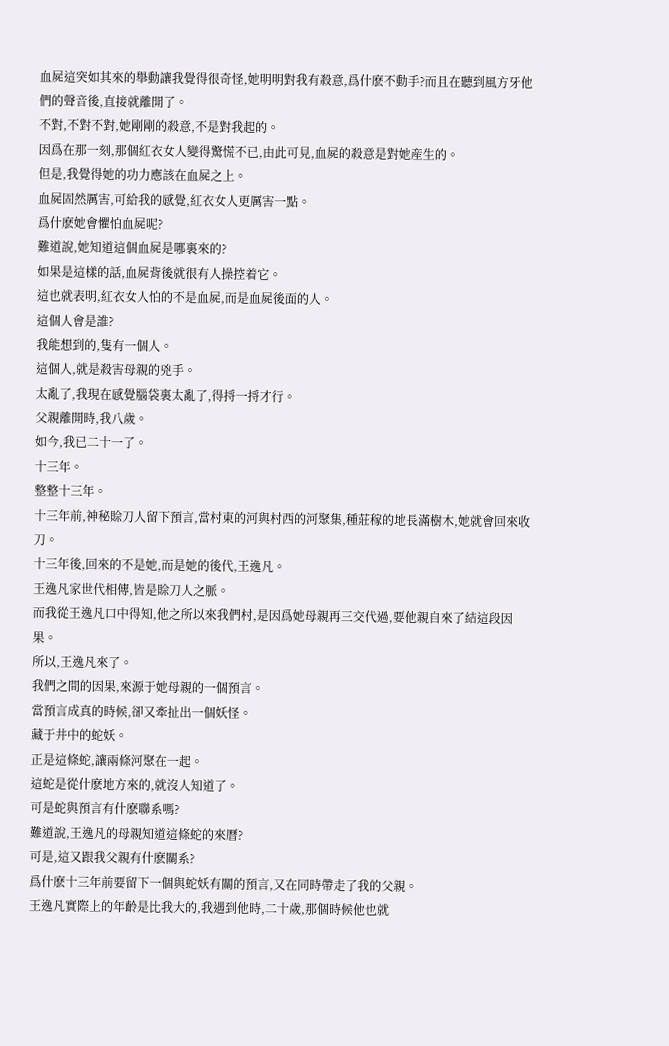血屍這突如其來的舉動讓我覺得很奇怪,她明明對我有殺意,爲什麽不動手?而且在聽到風方牙他們的聲音後,直接就離開了。
不對,不對不對,她剛剛的殺意,不是對我起的。
因爲在那一刻,那個紅衣女人變得驚慌不已,由此可見,血屍的殺意是對她産生的。
但是,我覺得她的功力應該在血屍之上。
血屍固然厲害,可給我的感覺,紅衣女人更厲害一點。
爲什麽她會懼怕血屍呢?
難道說,她知道這個血屍是哪裏來的?
如果是這樣的話,血屍背後就很有人操控着它。
這也就表明,紅衣女人怕的不是血屍,而是血屍後面的人。
這個人會是誰?
我能想到的,隻有一個人。
這個人,就是殺害母親的兇手。
太亂了,我現在感覺腦袋裏太亂了,得捋一捋才行。
父親離開時,我八歲。
如今,我已二十一了。
十三年。
整整十三年。
十三年前,神秘賒刀人留下預言,當村東的河與村西的河聚集,種莊稼的地長滿樹木,她就會回來收刀。
十三年後,回來的不是她,而是她的後代,王逸凡。
王逸凡家世代相傳,皆是賒刀人之脈。
而我從王逸凡口中得知,他之所以來我們村,是因爲她母親再三交代過,要他親自來了結這段因果。
所以,王逸凡來了。
我們之間的因果,來源于她母親的一個預言。
當預言成真的時候,卻又牽扯出一個妖怪。
藏于井中的蛇妖。
正是這條蛇,讓兩條河聚在一起。
這蛇是從什麽地方來的,就沒人知道了。
可是蛇與預言有什麽聯系嗎?
難道說,王逸凡的母親知道這條蛇的來曆?
可是,這又跟我父親有什麽關系?
爲什麽十三年前要留下一個與蛇妖有關的預言,又在同時帶走了我的父親。
王逸凡實際上的年齡是比我大的,我遇到他時,二十歲,那個時候他也就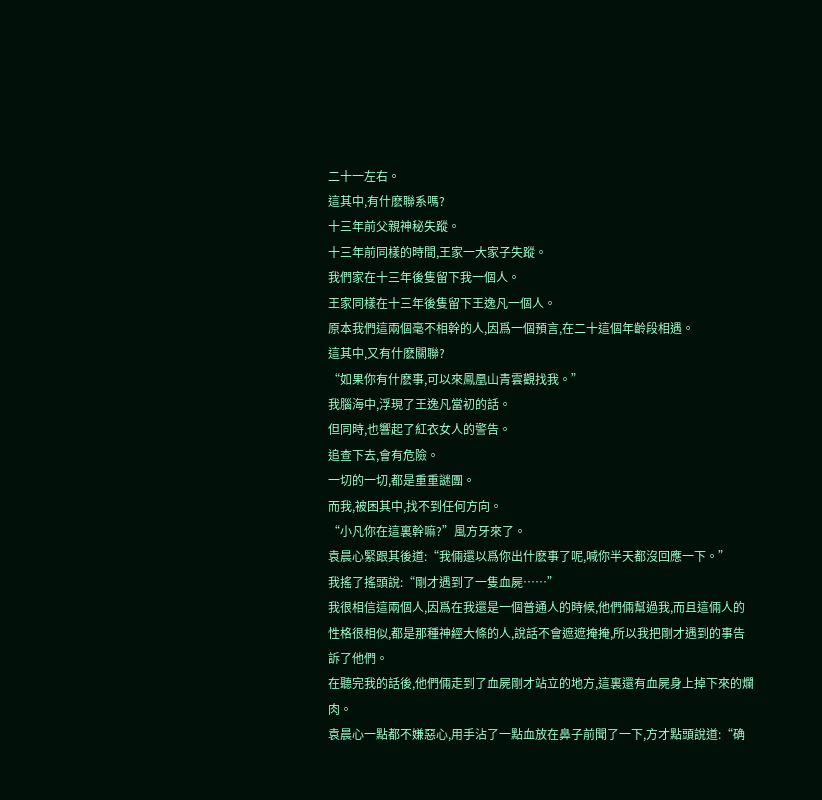二十一左右。
這其中,有什麽聯系嗎?
十三年前父親神秘失蹤。
十三年前同樣的時間,王家一大家子失蹤。
我們家在十三年後隻留下我一個人。
王家同樣在十三年後隻留下王逸凡一個人。
原本我們這兩個毫不相幹的人,因爲一個預言,在二十這個年齡段相遇。
這其中,又有什麽關聯?
“如果你有什麽事,可以來鳳凰山青雲觀找我。”
我腦海中,浮現了王逸凡當初的話。
但同時,也響起了紅衣女人的警告。
追查下去,會有危險。
一切的一切,都是重重謎團。
而我,被困其中,找不到任何方向。
“小凡你在這裏幹嘛?”風方牙來了。
袁晨心緊跟其後道:“我倆還以爲你出什麽事了呢,喊你半天都沒回應一下。”
我搖了搖頭說:“剛才遇到了一隻血屍……”
我很相信這兩個人,因爲在我還是一個普通人的時候,他們倆幫過我,而且這倆人的性格很相似,都是那種神經大條的人,說話不會遮遮掩掩,所以我把剛才遇到的事告訴了他們。
在聽完我的話後,他們倆走到了血屍剛才站立的地方,這裏還有血屍身上掉下來的爛肉。
袁晨心一點都不嫌惡心,用手沾了一點血放在鼻子前聞了一下,方才點頭說道:“确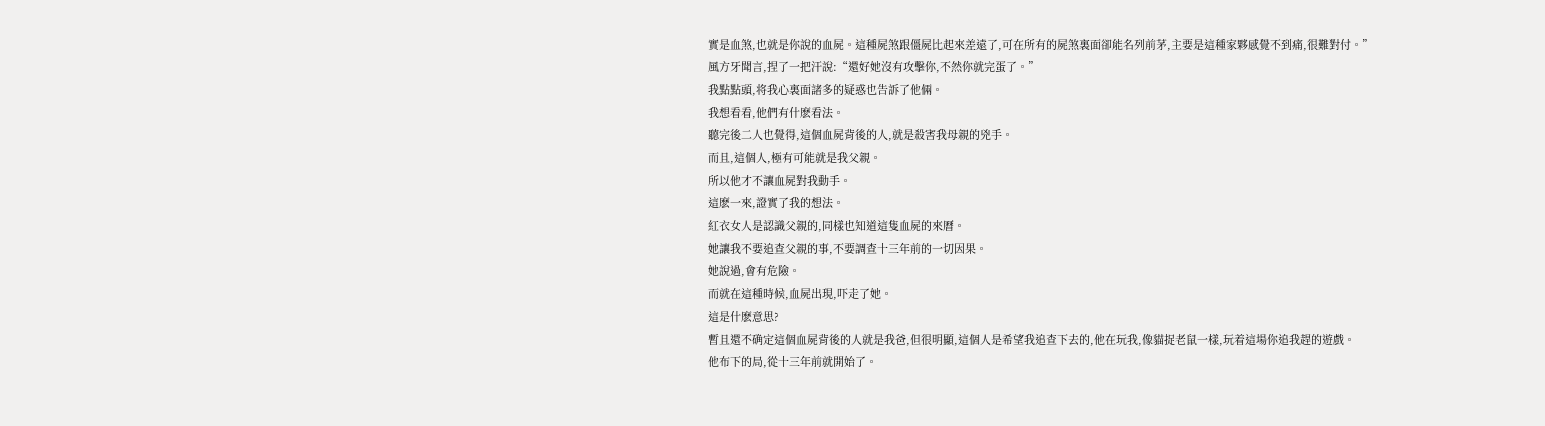實是血煞,也就是你說的血屍。這種屍煞跟僵屍比起來差遠了,可在所有的屍煞裏面卻能名列前茅,主要是這種家夥感覺不到痛,很難對付。”
風方牙聞言,捏了一把汗說:“還好她沒有攻擊你,不然你就完蛋了。”
我點點頭,将我心裏面諸多的疑惑也告訴了他倆。
我想看看,他們有什麽看法。
聽完後二人也覺得,這個血屍背後的人,就是殺害我母親的兇手。
而且,這個人,極有可能就是我父親。
所以他才不讓血屍對我動手。
這麽一來,證實了我的想法。
紅衣女人是認識父親的,同樣也知道這隻血屍的來曆。
她讓我不要追查父親的事,不要調查十三年前的一切因果。
她說過,會有危險。
而就在這種時候,血屍出現,吓走了她。
這是什麽意思?
暫且還不确定這個血屍背後的人就是我爸,但很明顯,這個人是希望我追查下去的,他在玩我,像貓捉老鼠一樣,玩着這場你追我趕的遊戲。
他布下的局,從十三年前就開始了。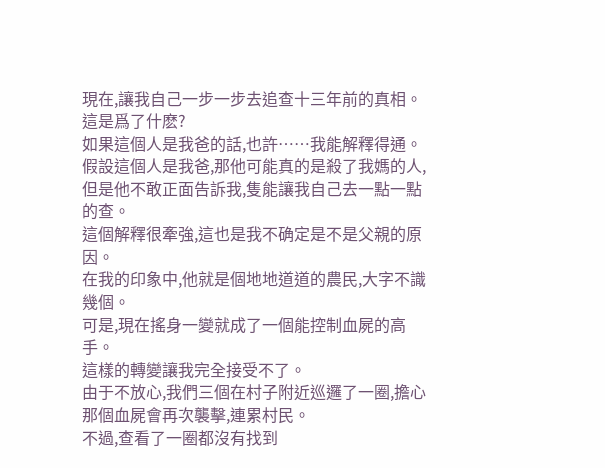現在,讓我自己一步一步去追查十三年前的真相。
這是爲了什麽?
如果這個人是我爸的話,也許……我能解釋得通。
假設這個人是我爸,那他可能真的是殺了我媽的人,但是他不敢正面告訴我,隻能讓我自己去一點一點的查。
這個解釋很牽強,這也是我不确定是不是父親的原因。
在我的印象中,他就是個地地道道的農民,大字不識幾個。
可是,現在搖身一變就成了一個能控制血屍的高手。
這樣的轉變讓我完全接受不了。
由于不放心,我們三個在村子附近巡邏了一圈,擔心那個血屍會再次襲擊,連累村民。
不過,查看了一圈都沒有找到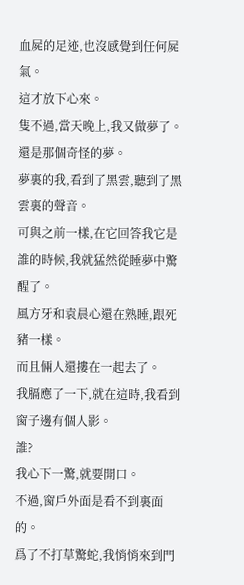血屍的足迹,也沒感覺到任何屍氣。
這才放下心來。
隻不過,當天晚上,我又做夢了。
還是那個奇怪的夢。
夢裏的我,看到了黑雲,聽到了黑雲裏的聲音。
可與之前一樣,在它回答我它是誰的時候,我就猛然從睡夢中驚醒了。
風方牙和袁晨心還在熟睡,跟死豬一樣。
而且倆人還摟在一起去了。
我膈應了一下,就在這時,我看到窗子邊有個人影。
誰?
我心下一驚,就要開口。
不過,窗戶外面是看不到裏面的。
爲了不打草驚蛇,我悄悄來到門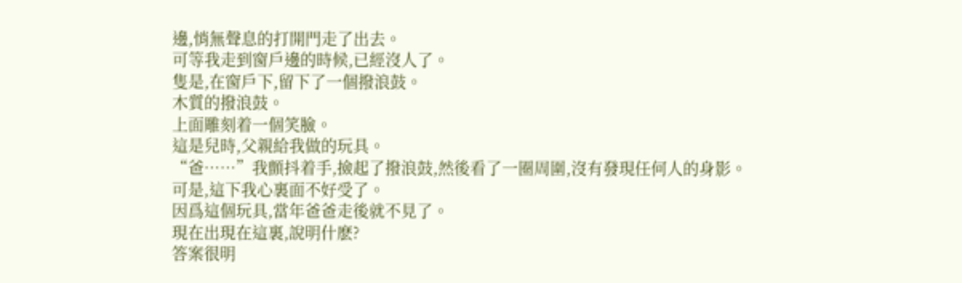邊,悄無聲息的打開門走了出去。
可等我走到窗戶邊的時候,已經沒人了。
隻是,在窗戶下,留下了一個撥浪鼓。
木質的撥浪鼓。
上面雕刻着一個笑臉。
這是兒時,父親給我做的玩具。
“爸……”我顫抖着手,撿起了撥浪鼓,然後看了一圈周圍,沒有發現任何人的身影。
可是,這下我心裏面不好受了。
因爲這個玩具,當年爸爸走後就不見了。
現在出現在這裏,說明什麽?
答案很明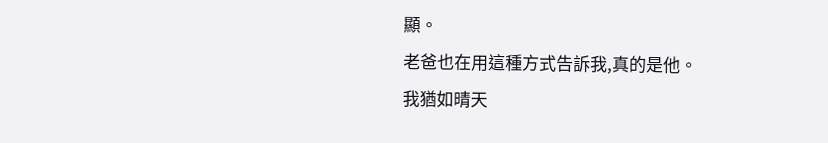顯。
老爸也在用這種方式告訴我,真的是他。
我猶如晴天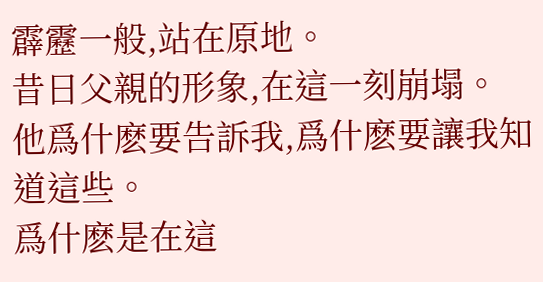霹靂一般,站在原地。
昔日父親的形象,在這一刻崩塌。
他爲什麽要告訴我,爲什麽要讓我知道這些。
爲什麽是在這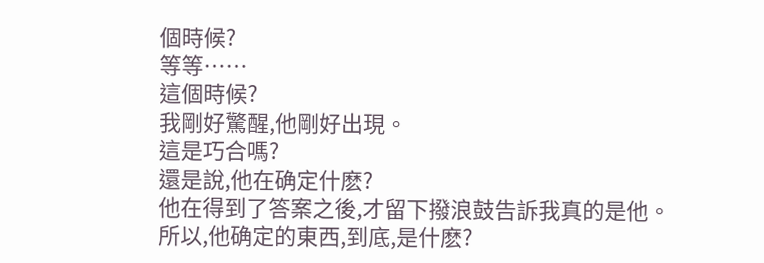個時候?
等等……
這個時候?
我剛好驚醒,他剛好出現。
這是巧合嗎?
還是說,他在确定什麽?
他在得到了答案之後,才留下撥浪鼓告訴我真的是他。
所以,他确定的東西,到底,是什麽?